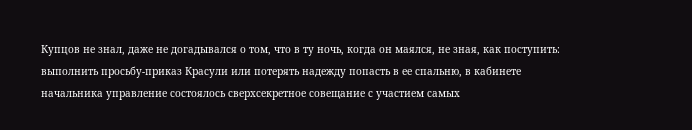Купцов не знал, даже не догадывался о том, что в ту ночь, когда он маялся, не зная, как поступить: выполнить просьбу-приказ Красули или потерять надежду попасть в ее спальню, в кабинете начальника управление состоялось сверхсекретное совещание с участием самых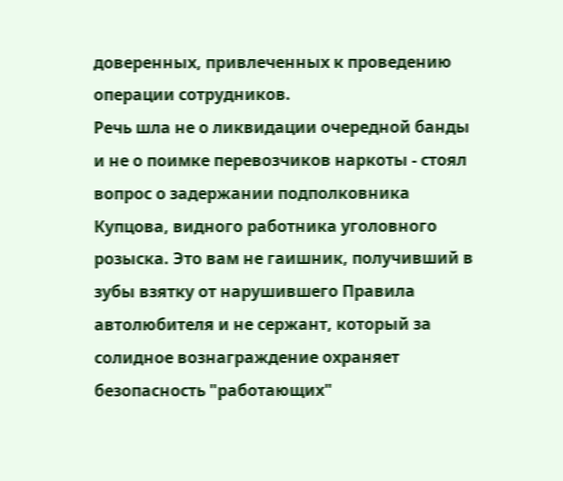доверенных, привлеченных к проведению операции сотрудников.
Речь шла не о ликвидации очередной банды и не о поимке перевозчиков наркоты - стоял вопрос о задержании подполковника Купцова, видного работника уголовного розыска. Это вам не гаишник, получивший в зубы взятку от нарушившего Правила автолюбителя и не сержант, который за солидное вознаграждение охраняет безопасность "работающих"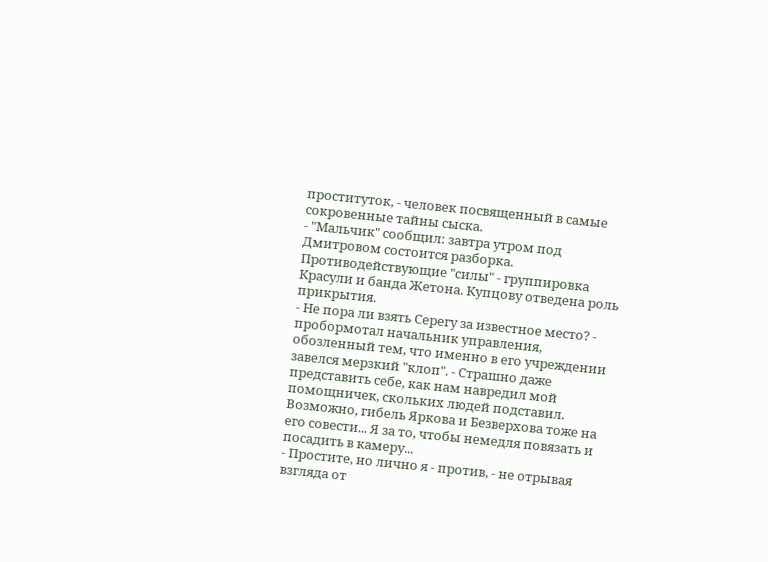проституток, - человек посвященный в самые сокровенные тайны сыска.
- "Мальчик" сообщил: завтра утром под Дмитровом состоится разборка. Противодействующие "силы" - группировка Красули и банда Жетона. Купцову отведена роль прикрытия.
- Не пора ли взять Серегу за известное место? - пробормотал начальник управления, обозленный тем, что именно в его учреждении завелся мерзкий "клоп". - Страшно даже представить себе, как нам навредил мой помощничек, скольких людей подставил. Возможно, гибель Яркова и Безверхова тоже на его совести... Я за то, чтобы немедля повязать и посадить в камеру...
- Простите, но лично я - против, - не отрывая взгляда от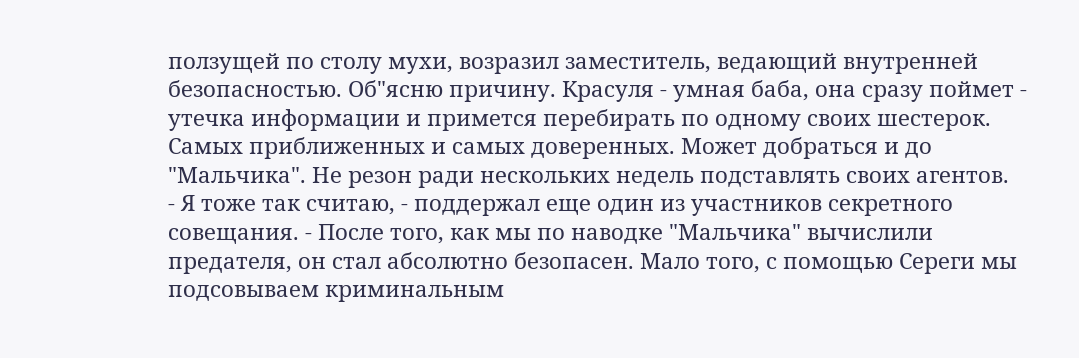ползущей по столу мухи, возразил заместитель, ведающий внутренней безопасностью. Об"ясню причину. Красуля - умная баба, она сразу поймет - утечка информации и примется перебирать по одному своих шестерок. Самых приближенных и самых доверенных. Может добраться и до "Мальчика". Не резон ради нескольких недель подставлять своих агентов.
- Я тоже так считаю, - поддержал еще один из участников секретного совещания. - После того, как мы по наводке "Мальчика" вычислили предателя, он стал абсолютно безопасен. Мало того, с помощью Сереги мы подсовываем криминальным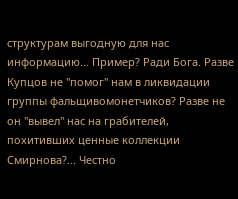структурам выгодную для нас информацию... Пример? Ради Бога. Разве Купцов не "помог" нам в ликвидации группы фальщивомонетчиков? Разве не он "вывел" нас на грабителей, похитивших ценные коллекции Смирнова?... Честно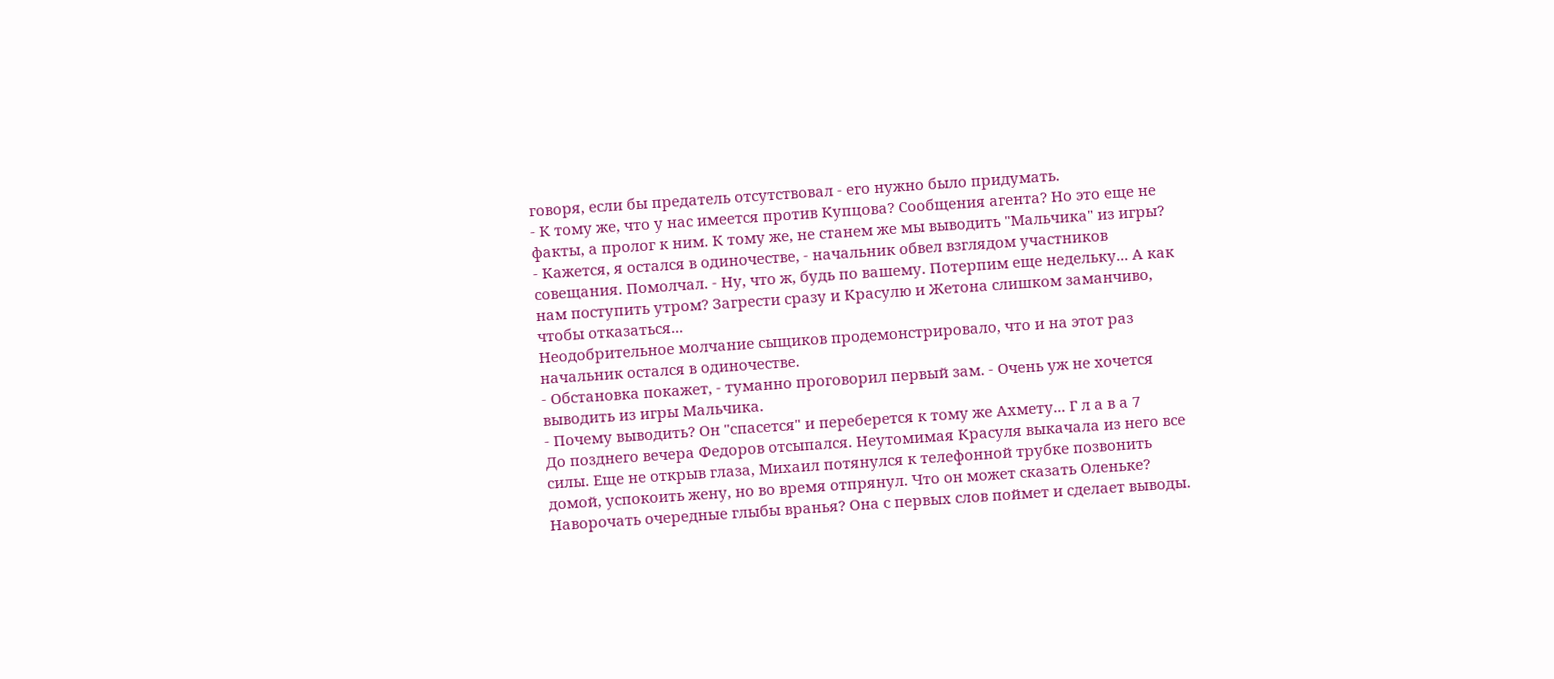говоря, если бы предатель отсутствовал - его нужно было придумать.
- К тому же, что у нас имеется против Купцова? Сообщения агента? Но это еще не факты, а пролог к ним. К тому же, не станем же мы выводить "Мальчика" из игры?
- Кажется, я остался в одиночестве, - начальник обвел взглядом участников совещания. Помолчал. - Ну, что ж, будь по вашему. Потерпим еще недельку... А как нам поступить утром? Загрести сразу и Красулю и Жетона слишком заманчиво, чтобы отказаться...
Неодобрительное молчание сыщиков продемонстрировало, что и на этот раз начальник остался в одиночестве.
- Обстановка покажет, - туманно проговорил первый зам. - Очень уж не хочется выводить из игры Мальчика.
- Почему выводить? Он "спасется" и переберется к тому же Ахмету... Г л а в а 7
До позднего вечера Федоров отсыпался. Неутомимая Красуля выкачала из него все силы. Еще не открыв глаза, Михаил потянулся к телефонной трубке позвонить домой, успокоить жену, но во время отпрянул. Что он может сказать Оленьке? Наворочать очередные глыбы вранья? Она с первых слов поймет и сделает выводы.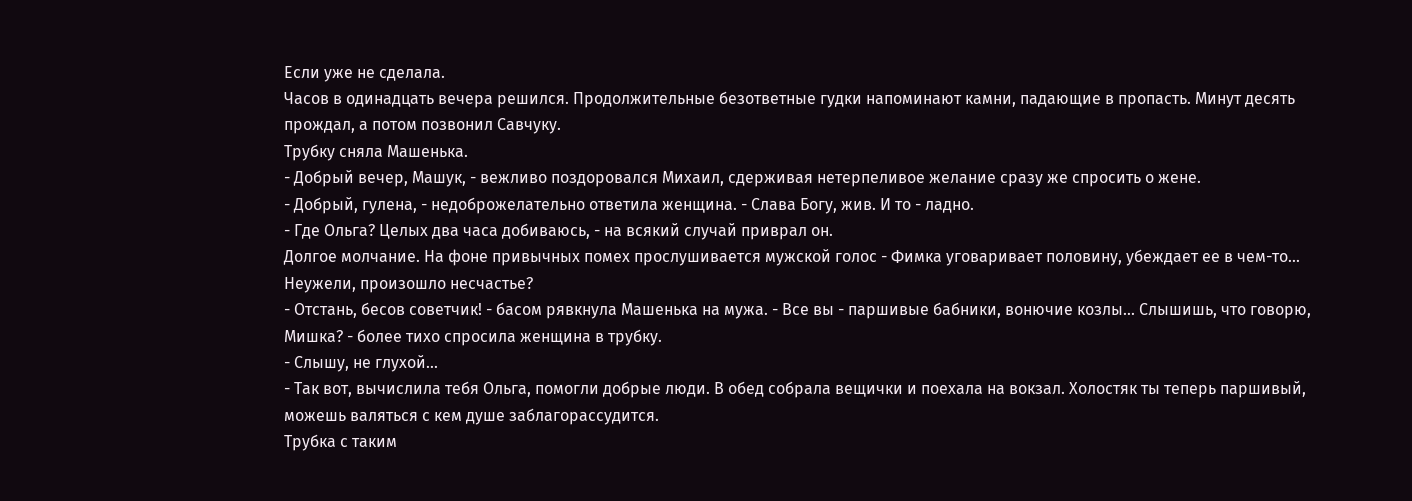Если уже не сделала.
Часов в одинадцать вечера решился. Продолжительные безответные гудки напоминают камни, падающие в пропасть. Минут десять прождал, а потом позвонил Савчуку.
Трубку сняла Машенька.
- Добрый вечер, Машук, - вежливо поздоровался Михаил, сдерживая нетерпеливое желание сразу же спросить о жене.
- Добрый, гулена, - недоброжелательно ответила женщина. - Слава Богу, жив. И то - ладно.
- Где Ольга? Целых два часа добиваюсь, - на всякий случай приврал он.
Долгое молчание. На фоне привычных помех прослушивается мужской голос - Фимка уговаривает половину, убеждает ее в чем-то... Неужели, произошло несчастье?
- Отстань, бесов советчик! - басом рявкнула Машенька на мужа. - Все вы - паршивые бабники, вонючие козлы... Слышишь, что говорю, Мишка? - более тихо спросила женщина в трубку.
- Слышу, не глухой...
- Так вот, вычислила тебя Ольга, помогли добрые люди. В обед собрала вещички и поехала на вокзал. Холостяк ты теперь паршивый, можешь валяться с кем душе заблагорассудится.
Трубка с таким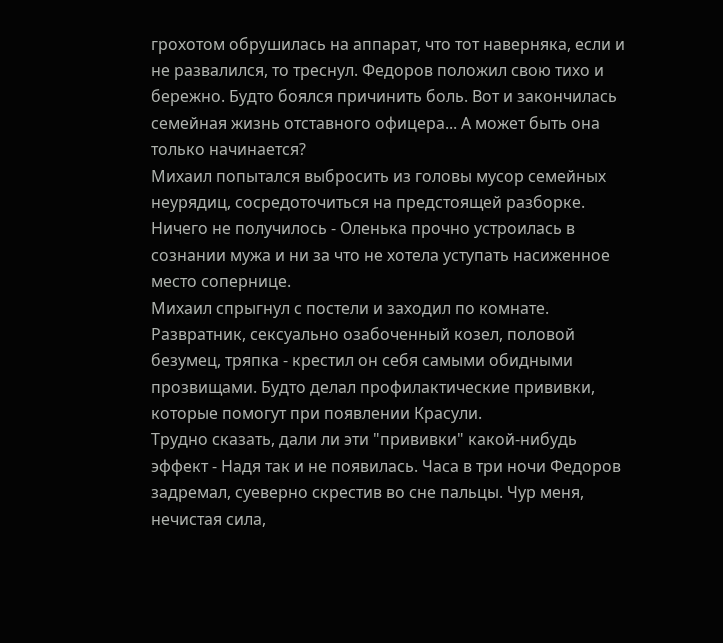грохотом обрушилась на аппарат, что тот наверняка, если и не развалился, то треснул. Федоров положил свою тихо и бережно. Будто боялся причинить боль. Вот и закончилась семейная жизнь отставного офицера... А может быть она только начинается?
Михаил попытался выбросить из головы мусор семейных неурядиц, сосредоточиться на предстоящей разборке. Ничего не получилось - Оленька прочно устроилась в сознании мужа и ни за что не хотела уступать насиженное место сопернице.
Михаил спрыгнул с постели и заходил по комнате. Развратник, сексуально озабоченный козел, половой безумец, тряпка - крестил он себя самыми обидными прозвищами. Будто делал профилактические прививки, которые помогут при появлении Красули.
Трудно сказать, дали ли эти "прививки" какой-нибудь эффект - Надя так и не появилась. Часа в три ночи Федоров задремал, суеверно скрестив во сне пальцы. Чур меня, нечистая сила,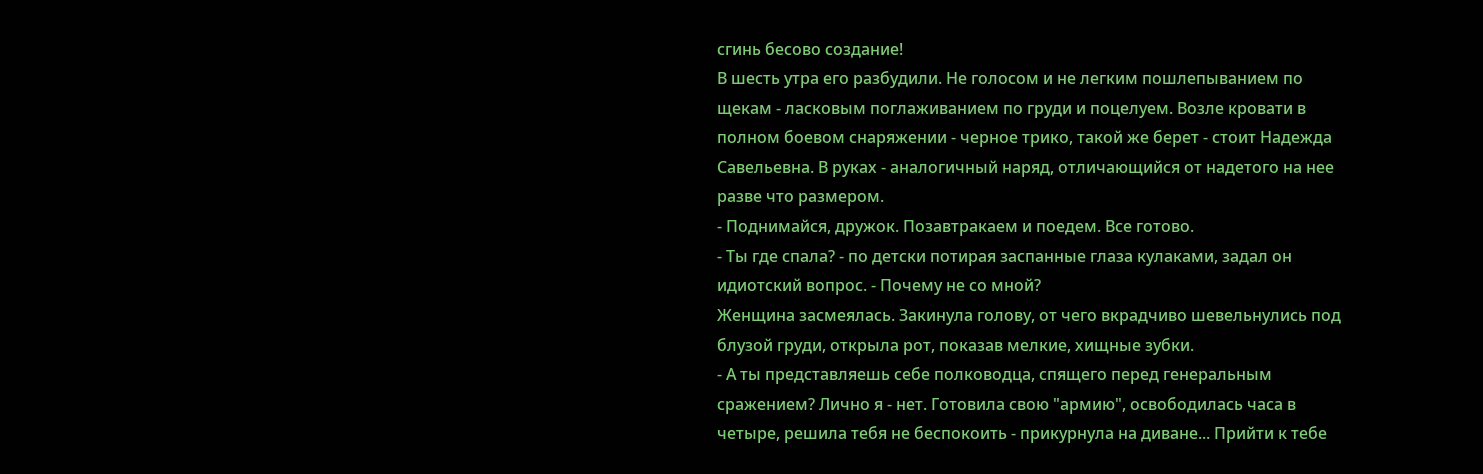сгинь бесово создание!
В шесть утра его разбудили. Не голосом и не легким пошлепыванием по щекам - ласковым поглаживанием по груди и поцелуем. Возле кровати в полном боевом снаряжении - черное трико, такой же берет - стоит Надежда Савельевна. В руках - аналогичный наряд, отличающийся от надетого на нее разве что размером.
- Поднимайся, дружок. Позавтракаем и поедем. Все готово.
- Ты где спала? - по детски потирая заспанные глаза кулаками, задал он идиотский вопрос. - Почему не со мной?
Женщина засмеялась. Закинула голову, от чего вкрадчиво шевельнулись под блузой груди, открыла рот, показав мелкие, хищные зубки.
- А ты представляешь себе полководца, спящего перед генеральным сражением? Лично я - нет. Готовила свою "армию", освободилась часа в четыре, решила тебя не беспокоить - прикурнула на диване... Прийти к тебе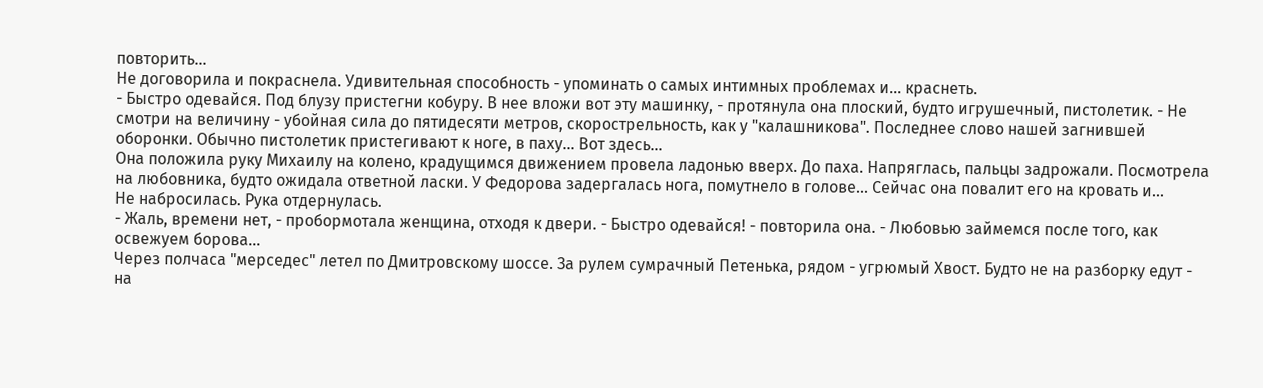повторить...
Не договорила и покраснела. Удивительная способность - упоминать о самых интимных проблемах и... краснеть.
- Быстро одевайся. Под блузу пристегни кобуру. В нее вложи вот эту машинку, - протянула она плоский, будто игрушечный, пистолетик. - Не смотри на величину - убойная сила до пятидесяти метров, скорострельность, как у "калашникова". Последнее слово нашей загнившей оборонки. Обычно пистолетик пристегивают к ноге, в паху... Вот здесь...
Она положила руку Михаилу на колено, крадущимся движением провела ладонью вверх. До паха. Напряглась, пальцы задрожали. Посмотрела на любовника, будто ожидала ответной ласки. У Федорова задергалась нога, помутнело в голове... Сейчас она повалит его на кровать и...
Не набросилась. Рука отдернулась.
- Жаль, времени нет, - пробормотала женщина, отходя к двери. - Быстро одевайся! - повторила она. - Любовью займемся после того, как освежуем борова...
Через полчаса "мерседес" летел по Дмитровскому шоссе. За рулем сумрачный Петенька, рядом - угрюмый Хвост. Будто не на разборку едут - на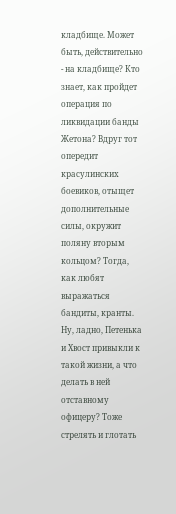кладбище. Может быть, действительно - на кладбище? Кто знает, как пройдет операция по ликвидации банды Жетона? Вдруг тот опередит красулинских боевиков, отыщет дополнительные силы, окружит поляну вторым кольцом? Тогда, как любят выражаться бандиты, кранты.
Ну, ладно, Петенька и Хвост привыкли к такой жизни, а что делать в ней отставному офицеру? Тоже стрелять и глотать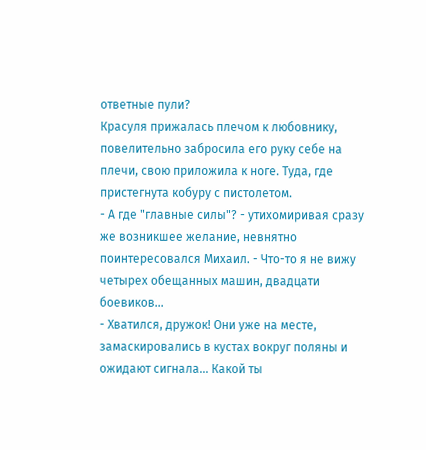ответные пули?
Красуля прижалась плечом к любовнику, повелительно забросила его руку себе на плечи, свою приложила к ноге. Туда, где пристегнута кобуру с пистолетом.
- А где "главные силы"? - утихомиривая сразу же возникшее желание, невнятно поинтересовался Михаил. - Что-то я не вижу четырех обещанных машин, двадцати боевиков...
- Хватился, дружок! Они уже на месте, замаскировались в кустах вокруг поляны и ожидают сигнала... Какой ты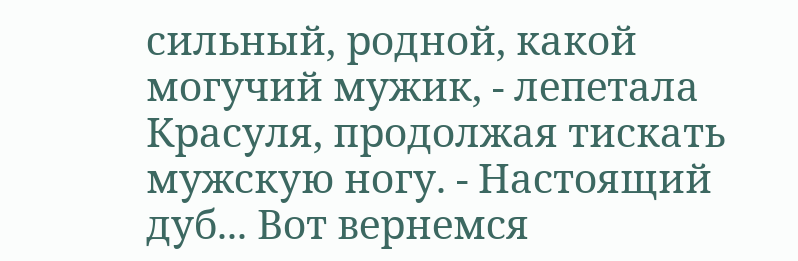сильный, родной, какой могучий мужик, - лепетала Красуля, продолжая тискать мужскую ногу. - Настоящий дуб... Вот вернемся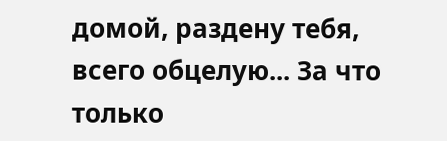домой, раздену тебя, всего обцелую... За что только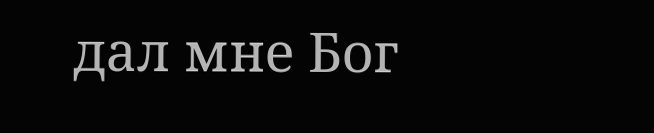дал мне Бог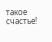такое счастье!